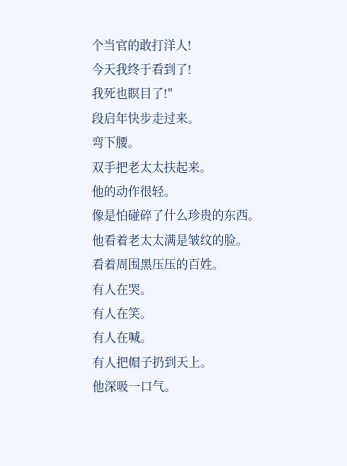个当官的敢打洋人!
今天我终于看到了!
我死也瞑目了!"
段启年快步走过来。
弯下腰。
双手把老太太扶起来。
他的动作很轻。
像是怕碰碎了什么珍贵的东西。
他看着老太太满是皱纹的脸。
看着周围黑压压的百姓。
有人在哭。
有人在笑。
有人在喊。
有人把帽子扔到天上。
他深吸一口气。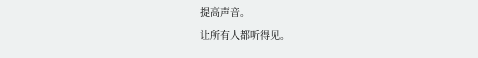提高声音。
让所有人都听得见。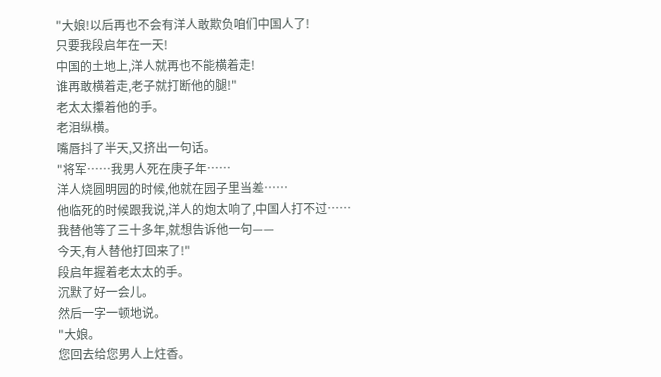"大娘!以后再也不会有洋人敢欺负咱们中国人了!
只要我段启年在一天!
中国的土地上,洋人就再也不能横着走!
谁再敢横着走,老子就打断他的腿!"
老太太攥着他的手。
老泪纵横。
嘴唇抖了半天,又挤出一句话。
"将军……我男人死在庚子年……
洋人烧圆明园的时候,他就在园子里当差……
他临死的时候跟我说,洋人的炮太响了,中国人打不过……
我替他等了三十多年,就想告诉他一句——
今天,有人替他打回来了!"
段启年握着老太太的手。
沉默了好一会儿。
然后一字一顿地说。
"大娘。
您回去给您男人上炷香。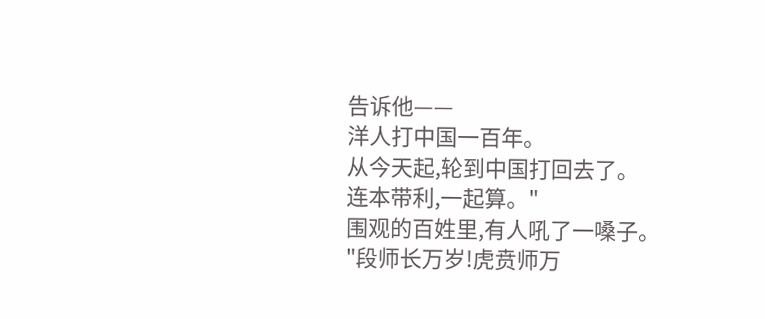告诉他——
洋人打中国一百年。
从今天起,轮到中国打回去了。
连本带利,一起算。"
围观的百姓里,有人吼了一嗓子。
"段师长万岁!虎贲师万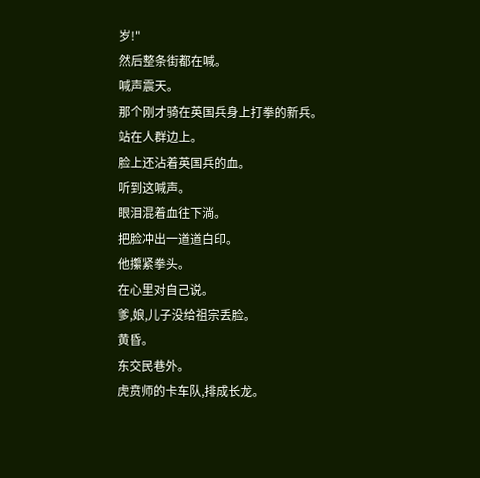岁!"
然后整条街都在喊。
喊声震天。
那个刚才骑在英国兵身上打拳的新兵。
站在人群边上。
脸上还沾着英国兵的血。
听到这喊声。
眼泪混着血往下淌。
把脸冲出一道道白印。
他攥紧拳头。
在心里对自己说。
爹,娘,儿子没给祖宗丢脸。
黄昏。
东交民巷外。
虎贲师的卡车队,排成长龙。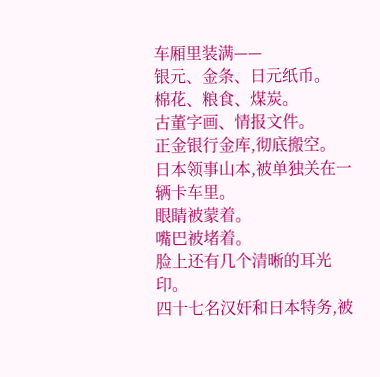车厢里装满——
银元、金条、日元纸币。
棉花、粮食、煤炭。
古董字画、情报文件。
正金银行金库,彻底搬空。
日本领事山本,被单独关在一辆卡车里。
眼睛被蒙着。
嘴巴被堵着。
脸上还有几个清晰的耳光印。
四十七名汉奸和日本特务,被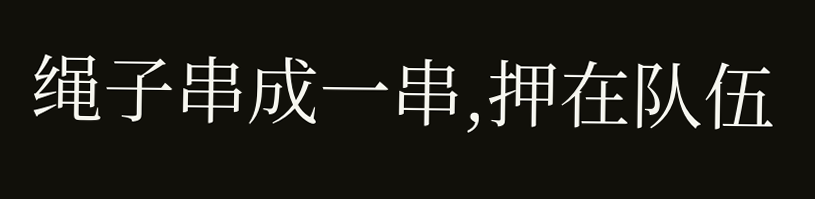绳子串成一串,押在队伍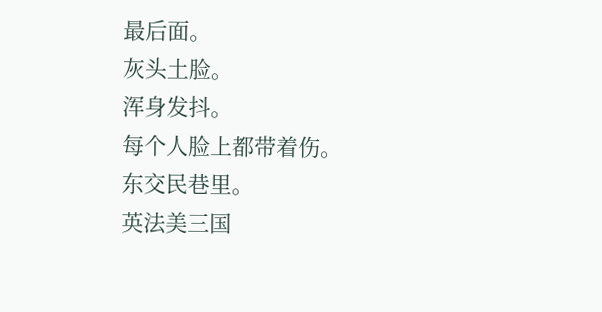最后面。
灰头土脸。
浑身发抖。
每个人脸上都带着伤。
东交民巷里。
英法美三国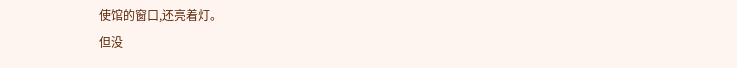使馆的窗口,还亮着灯。
但没